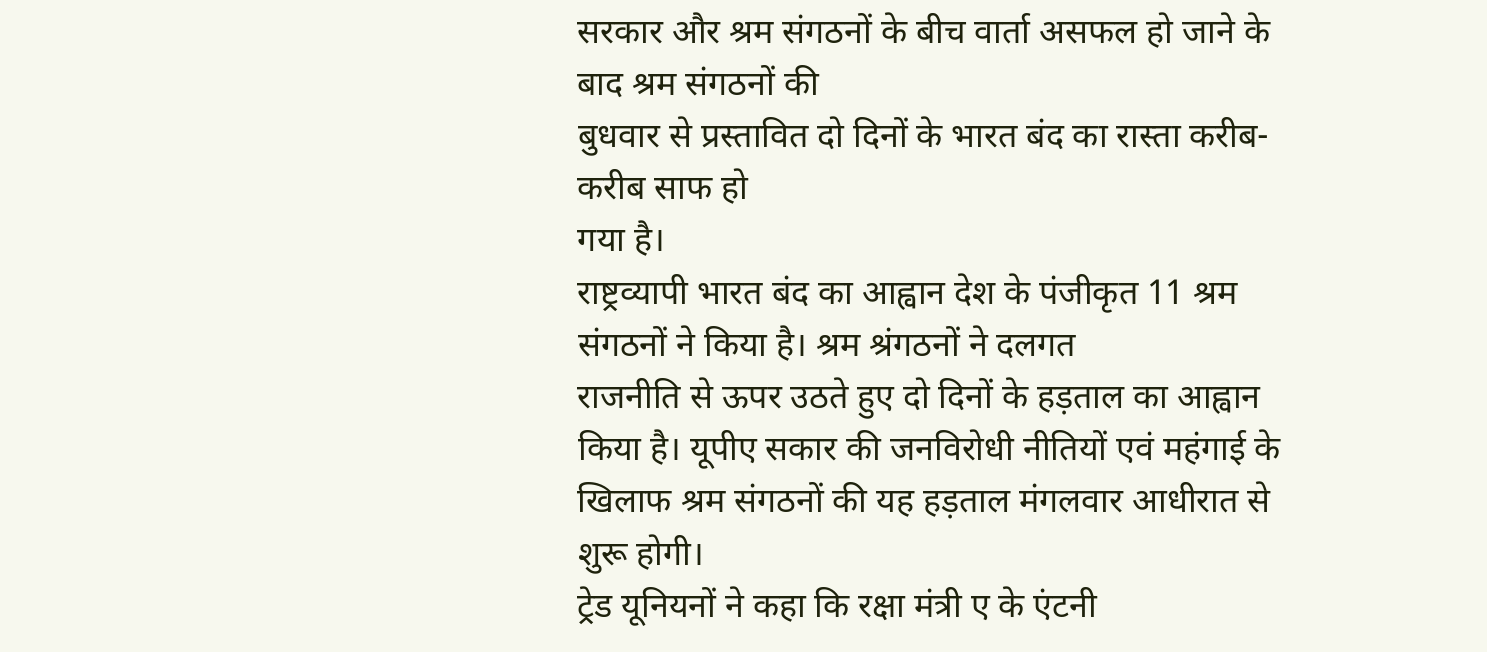सरकार और श्रम संगठनों के बीच वार्ता असफल हो जाने के बाद श्रम संगठनों की
बुधवार से प्रस्तावित दो दिनों के भारत बंद का रास्ता करीब-करीब साफ हो
गया है।
राष्ट्रव्यापी भारत बंद का आह्वान देश के पंजीकृत 11 श्रम संगठनों ने किया है। श्रम श्रंगठनों ने दलगत
राजनीति से ऊपर उठते हुए दो दिनों के हड़ताल का आह्वान किया है। यूपीए सकार की जनविरोधी नीतियों एवं महंगाई के खिलाफ श्रम संगठनों की यह हड़ताल मंगलवार आधीरात से शुरू होगी।
ट्रेड यूनियनों ने कहा कि रक्षा मंत्री ए के एंटनी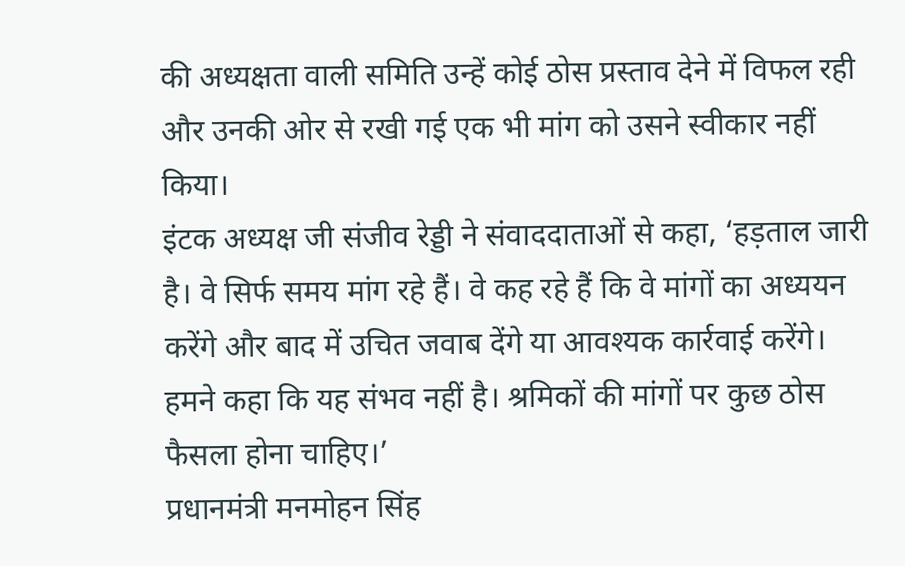की अध्यक्षता वाली समिति उन्हें कोई ठोस प्रस्ताव देने में विफल रही और उनकी ओर से रखी गई एक भी मांग को उसने स्वीकार नहीं किया।
इंटक अध्यक्ष जी संजीव रेड्डी ने संवाददाताओं से कहा, ‘हड़ताल जारी है। वे सिर्फ समय मांग रहे हैं। वे कह रहे हैं कि वे मांगों का अध्ययन करेंगे और बाद में उचित जवाब देंगे या आवश्यक कार्रवाई करेंगे। हमने कहा कि यह संभव नहीं है। श्रमिकों की मांगों पर कुछ ठोस फैसला होना चाहिए।’
प्रधानमंत्री मनमोहन सिंह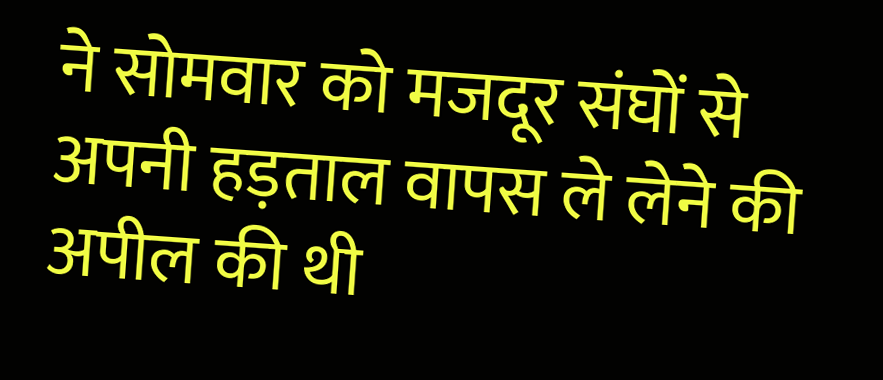ने सोमवार को मजदूर संघों से अपनी हड़ताल वापस ले लेने की अपील की थी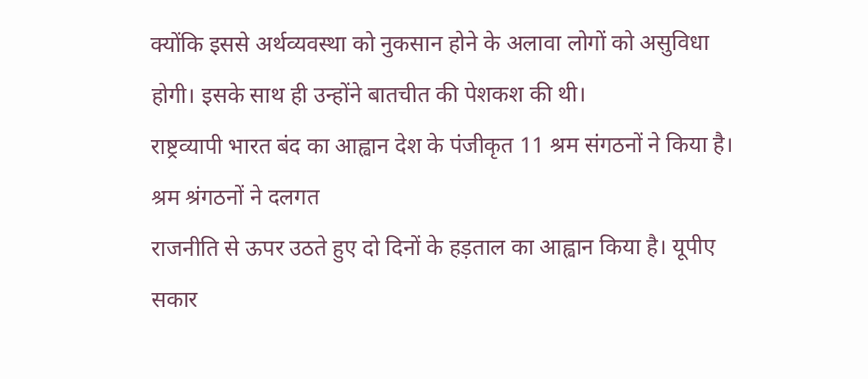क्योंकि इससे अर्थव्यवस्था को नुकसान होने के अलावा लोगों को असुविधा होगी। इसके साथ ही उन्होंने बातचीत की पेशकश की थी।
राष्ट्रव्यापी भारत बंद का आह्वान देश के पंजीकृत 11 श्रम संगठनों ने किया है। श्रम श्रंगठनों ने दलगत
राजनीति से ऊपर उठते हुए दो दिनों के हड़ताल का आह्वान किया है। यूपीए सकार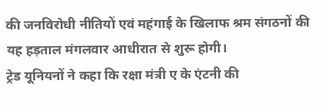की जनविरोधी नीतियों एवं महंगाई के खिलाफ श्रम संगठनों की यह हड़ताल मंगलवार आधीरात से शुरू होगी।
ट्रेड यूनियनों ने कहा कि रक्षा मंत्री ए के एंटनी की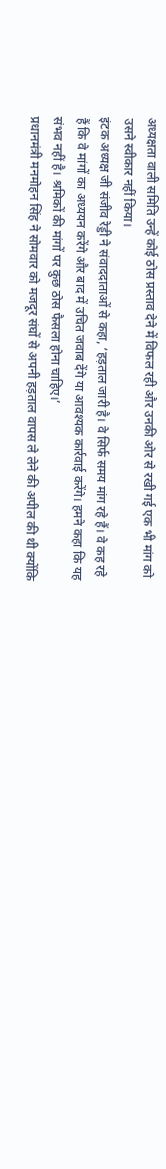अध्यक्षता वाली समिति उन्हें कोई ठोस प्रस्ताव देने में विफल रही और उनकी ओर से रखी गई एक भी मांग को उसने स्वीकार नहीं किया।
इंटक अध्यक्ष जी संजीव रेड्डी ने संवाददाताओं से कहा, ‘हड़ताल जारी है। वे सिर्फ समय मांग रहे हैं। वे कह रहे हैं कि वे मांगों का अध्ययन करेंगे और बाद में उचित जवाब देंगे या आवश्यक कार्रवाई करेंगे। हमने कहा कि यह संभव नहीं है। श्रमिकों की मांगों पर कुछ ठोस फैसला होना चाहिए।’
प्रधानमंत्री मनमोहन सिंह ने सोमवार को मजदूर संघों से अपनी हड़ताल वापस ले लेने की अपील की थी क्योंकि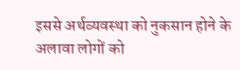इससे अर्थव्यवस्था को नुकसान होने के अलावा लोगों को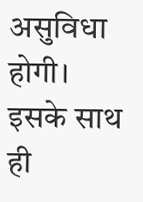असुविधा होगी। इसके साथ ही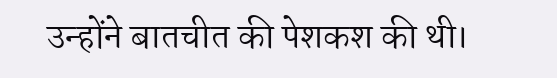उन्होंने बातचीत की पेशकश की थी।